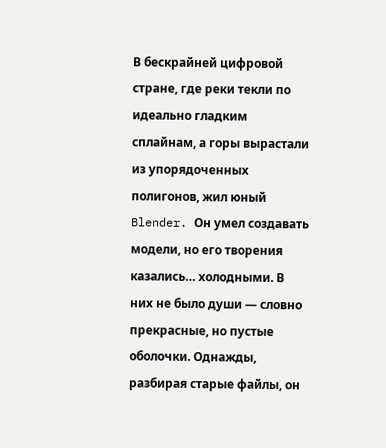В бескрайней цифровой стране, где реки текли по идеально гладким сплайнам, а горы вырастали из упорядоченных полигонов, жил юный Blender. Он умел создавать модели, но его творения казались… холодными. В них не было души — словно прекрасные, но пустые оболочки. Однажды, разбирая старые файлы, он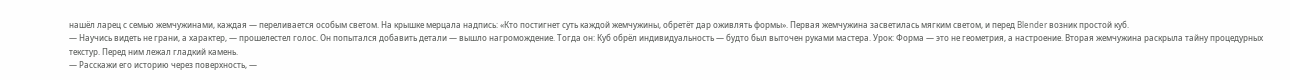нашёл ларец с семью жемчужинами, каждая — переливается особым светом. На крышке мерцала надпись: «Кто постигнет суть каждой жемчужины, обретёт дар оживлять формы». Первая жемчужина засветилась мягким светом, и перед Blender возник простой куб.
— Научись видеть не грани, а характер, — прошелестел голос. Он попытался добавить детали — вышло нагромождение. Тогда он: Куб обрёл индивидуальность — будто был выточен руками мастера. Урок: Форма — это не геометрия, а настроение. Вторая жемчужина раскрыла тайну процедурных текстур. Перед ним лежал гладкий камень.
— Расскажи его историю через поверхность, —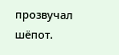прозвучал шёпот.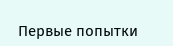Первые попытки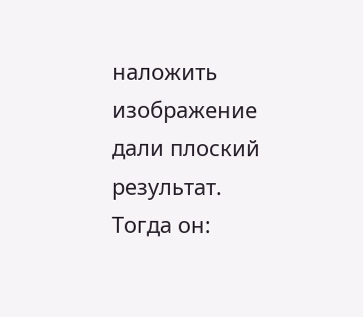наложить изображение дали плоский результат. Тогда он: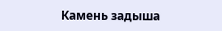Камень задыша